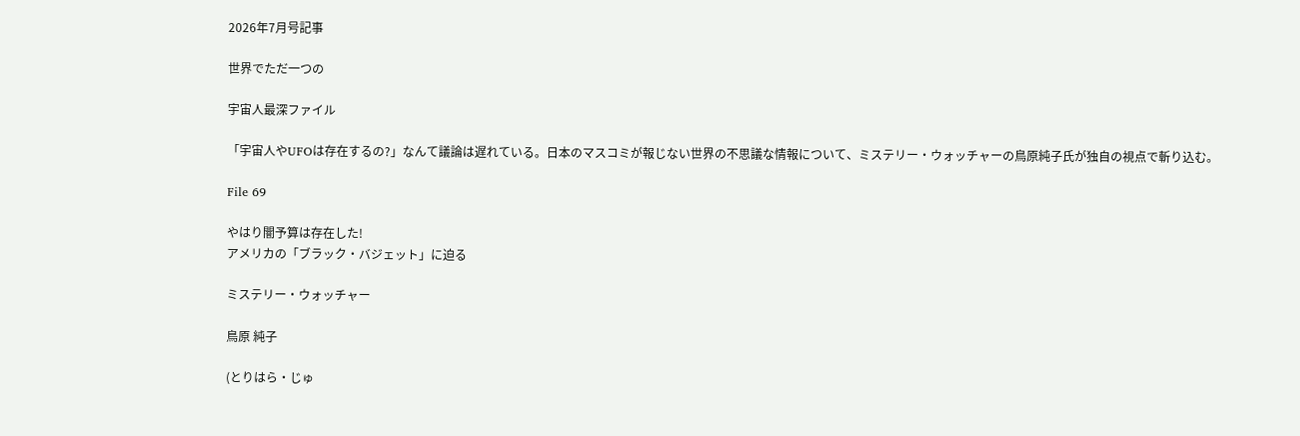2026年7月号記事

世界でただ一つの

宇宙人最深ファイル

「宇宙人やUFOは存在するの?」なんて議論は遅れている。日本のマスコミが報じない世界の不思議な情報について、ミステリー・ウォッチャーの鳥原純子氏が独自の視点で斬り込む。

File 69

やはり闇予算は存在した!
アメリカの「ブラック・バジェット」に迫る

ミステリー・ウォッチャー

鳥原 純子

(とりはら・じゅ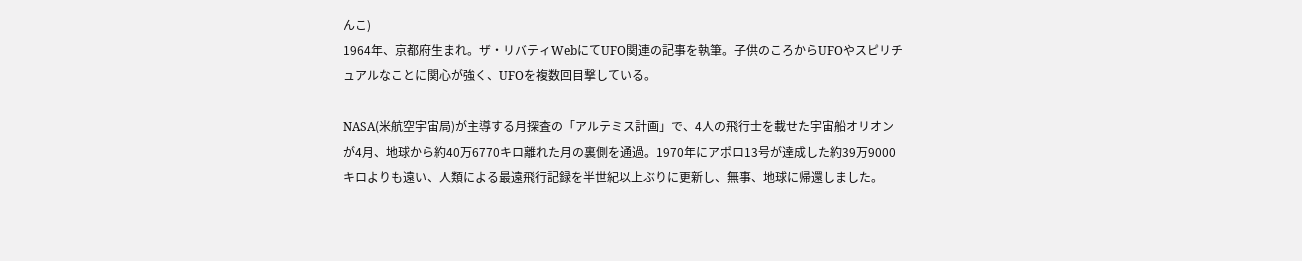んこ)
1964年、京都府生まれ。ザ・リバティWebにてUFO関連の記事を執筆。子供のころからUFOやスピリチュアルなことに関心が強く、UFOを複数回目撃している。

NASA(米航空宇宙局)が主導する月探査の「アルテミス計画」で、4人の飛行士を載せた宇宙船オリオンが4月、地球から約40万6770キロ離れた月の裏側を通過。1970年にアポロ13号が達成した約39万9000キロよりも遠い、人類による最遠飛行記録を半世紀以上ぶりに更新し、無事、地球に帰還しました。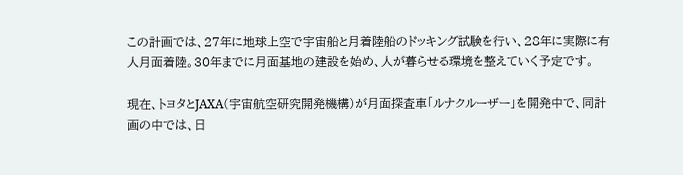この計画では、27年に地球上空で宇宙船と月着陸船のドッキング試験を行い、28年に実際に有人月面着陸。30年までに月面基地の建設を始め、人が暮らせる環境を整えていく予定です。

現在、トヨタとJAXA(宇宙航空研究開発機構)が月面探査車「ルナクルーザー」を開発中で、同計画の中では、日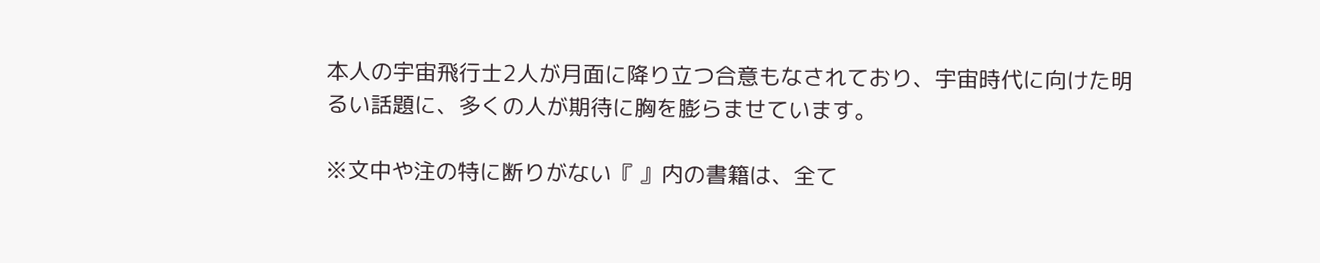本人の宇宙飛行士2人が月面に降り立つ合意もなされており、宇宙時代に向けた明るい話題に、多くの人が期待に胸を膨らませています。

※文中や注の特に断りがない『 』内の書籍は、全て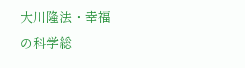大川隆法・幸福の科学総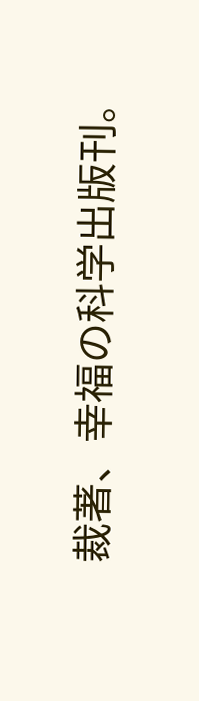裁著、幸福の科学出版刊。